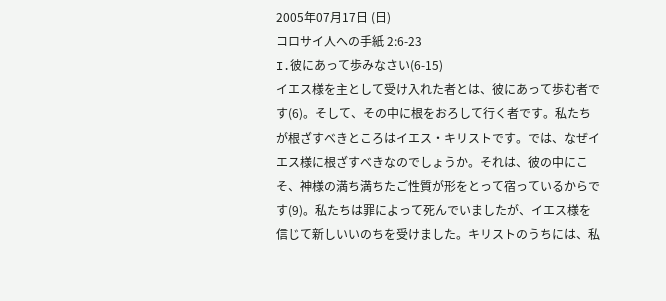2005年07月17日 (日)
コロサイ人への手紙 2:6-23
I.彼にあって歩みなさい(6-15)
イエス様を主として受け入れた者とは、彼にあって歩む者です(6)。そして、その中に根をおろして行く者です。私たちが根ざすべきところはイエス・キリストです。では、なぜイエス様に根ざすべきなのでしょうか。それは、彼の中にこそ、神様の満ち満ちたご性質が形をとって宿っているからです(9)。私たちは罪によって死んでいましたが、イエス様を信じて新しいいのちを受けました。キリストのうちには、私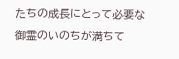たちの成長にとって必要な御霊のいのちが満ちて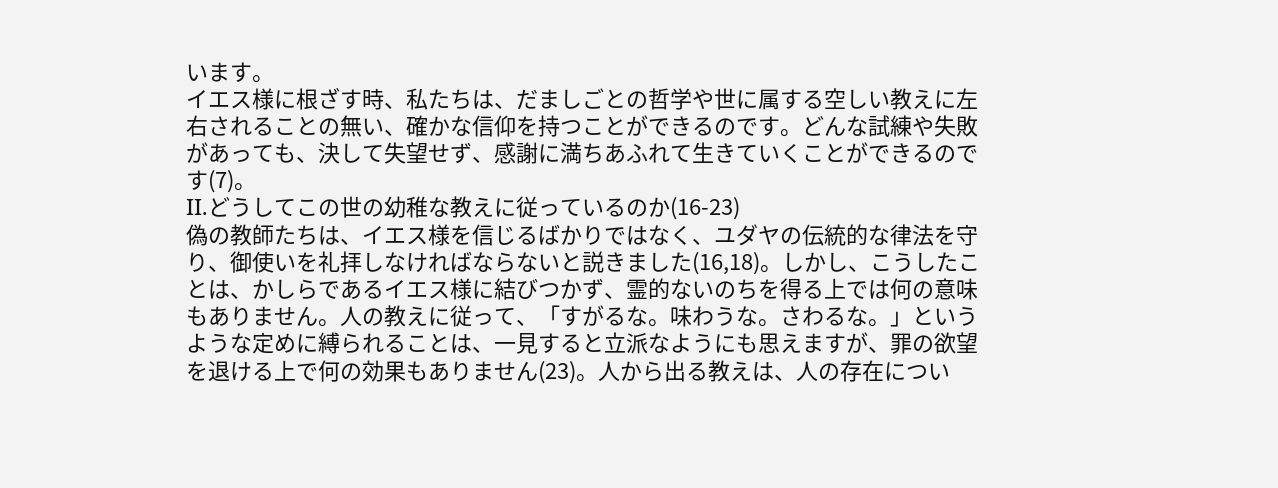います。
イエス様に根ざす時、私たちは、だましごとの哲学や世に属する空しい教えに左右されることの無い、確かな信仰を持つことができるのです。どんな試練や失敗があっても、決して失望せず、感謝に満ちあふれて生きていくことができるのです(7)。
II.どうしてこの世の幼稚な教えに従っているのか(16-23)
偽の教師たちは、イエス様を信じるばかりではなく、ユダヤの伝統的な律法を守り、御使いを礼拝しなければならないと説きました(16,18)。しかし、こうしたことは、かしらであるイエス様に結びつかず、霊的ないのちを得る上では何の意味もありません。人の教えに従って、「すがるな。味わうな。さわるな。」というような定めに縛られることは、一見すると立派なようにも思えますが、罪の欲望を退ける上で何の効果もありません(23)。人から出る教えは、人の存在につい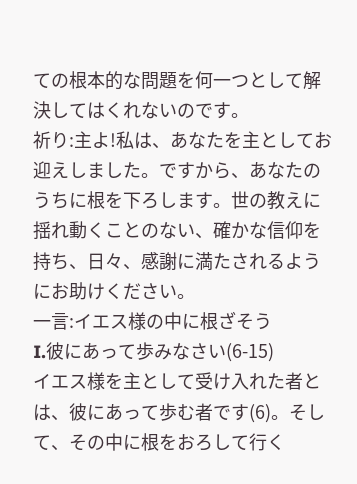ての根本的な問題を何一つとして解決してはくれないのです。
祈り:主よ!私は、あなたを主としてお迎えしました。ですから、あなたのうちに根を下ろします。世の教えに揺れ動くことのない、確かな信仰を持ち、日々、感謝に満たされるようにお助けください。
一言:イエス様の中に根ざそう
I.彼にあって歩みなさい(6-15)
イエス様を主として受け入れた者とは、彼にあって歩む者です(6)。そして、その中に根をおろして行く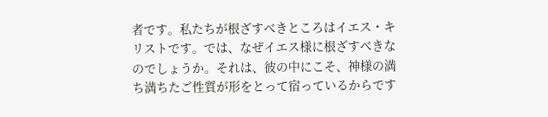者です。私たちが根ざすべきところはイエス・キリストです。では、なぜイエス様に根ざすべきなのでしょうか。それは、彼の中にこそ、神様の満ち満ちたご性質が形をとって宿っているからです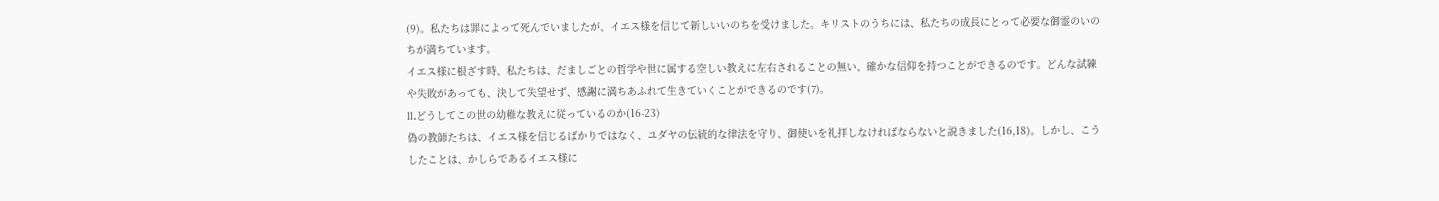(9)。私たちは罪によって死んでいましたが、イエス様を信じて新しいいのちを受けました。キリストのうちには、私たちの成長にとって必要な御霊のいのちが満ちています。
イエス様に根ざす時、私たちは、だましごとの哲学や世に属する空しい教えに左右されることの無い、確かな信仰を持つことができるのです。どんな試練や失敗があっても、決して失望せず、感謝に満ちあふれて生きていくことができるのです(7)。
II.どうしてこの世の幼稚な教えに従っているのか(16-23)
偽の教師たちは、イエス様を信じるばかりではなく、ユダヤの伝統的な律法を守り、御使いを礼拝しなければならないと説きました(16,18)。しかし、こうしたことは、かしらであるイエス様に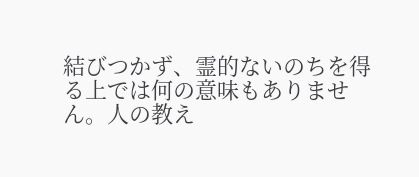結びつかず、霊的ないのちを得る上では何の意味もありません。人の教え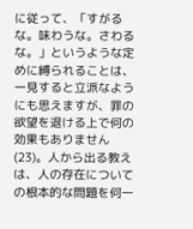に従って、「すがるな。味わうな。さわるな。」というような定めに縛られることは、一見すると立派なようにも思えますが、罪の欲望を退ける上で何の効果もありません(23)。人から出る教えは、人の存在についての根本的な問題を何一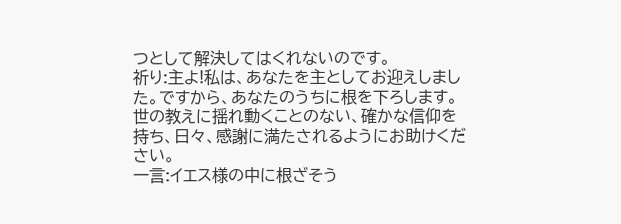つとして解決してはくれないのです。
祈り:主よ!私は、あなたを主としてお迎えしました。ですから、あなたのうちに根を下ろします。世の教えに揺れ動くことのない、確かな信仰を持ち、日々、感謝に満たされるようにお助けください。
一言:イエス様の中に根ざそう